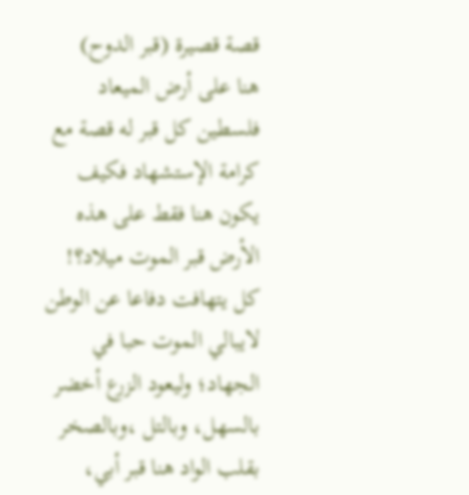قصة قصيرة (قبر الدوح)
هنا على أرض الميعاد فلسطين كل قبر له قصة مع كرامة الإستشهاد فكيف يكون هنا فقط على هذه الأرض قبر الموت ميلاد؟! كل يتهافت دفاعا عن الوطن لايبالي الموت حبا في الجهاد؛ وليعود الزرع أخضر بالسهل، وبالتل ،وبالصخر بقلب الواد هنا قبر أبي،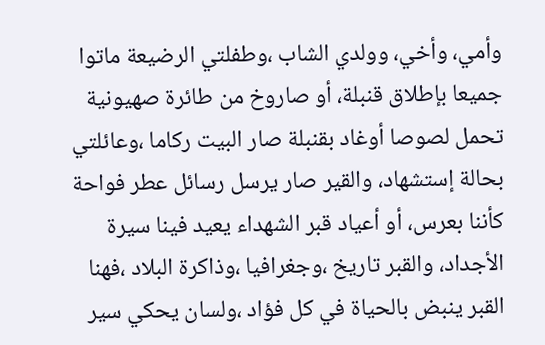وأمي، وأخي، وولدي الشاب ،وطفلتي الرضيعة ماتوا جميعا بإطلاق قنبلة، أو صاروخ من طائرة صهيونية تحمل لصوصا أوغاد بقنبلة صار البيت ركاما ،وعائلتي بحالة إستشهاد، والقير صار يرسل رسائل عطر فواحة كأننا بعرس، أو أعياد قبر الشهداء يعيد فينا سيرة الأجداد، والقبر تاريخ ،وجغرافيا ،وذاكرة البلاد ،فهنا القبر ينبض بالحياة في كل فؤاد ،ولسان يحكي سير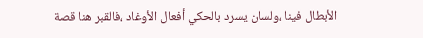الأبطال فينا ،ولسان يسرد بالحكي أفعال الأوغاد ،فالقبر هنا قصة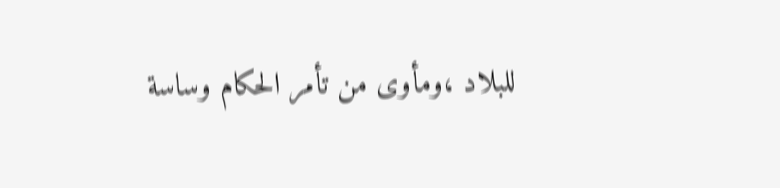للبلاد ،ومأوى من تأمر الحكام وساسة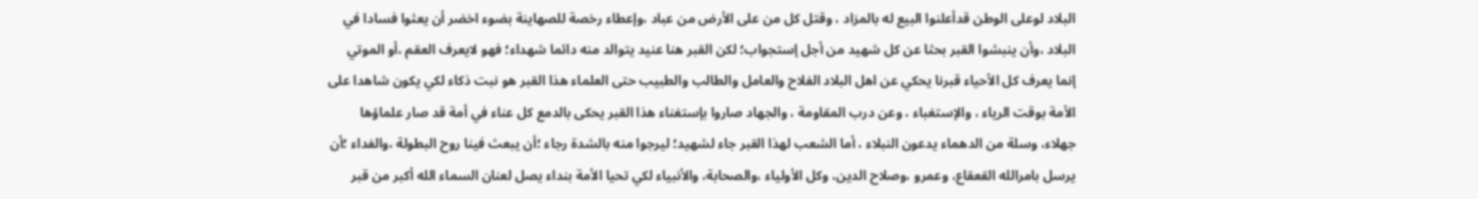البلاد لوعلى الوطن قدأعلنوا البيع له بالمزاد ، وقتل كل من على الأرض من عباد ،وإعطاء رخصة للصهاينة بضوء اخضر أن يعثوا فسادا في البلاد ،وأن ينبشوا القبر بحثا عن كل شهيد من أجل إستجواب؛ لكن القبر هنا عنيد يتوالد منه دائما شهداء؛ فهو لايعرف العقم ،أو الموتي إنما يعرف كل الأحياء قبرنا يحكي عن اهل البلاد الفلاح والعامل والطالب والطبيب حتى العلماء هذا القبر هو نبت ذكاء لكي يكون شاهدا على الأمة بوقت الرياء ، والإستغباء ، وعن درب المقاومة ، والجهاد صاروا بإستغناء هذا القبر يحكى بالدمع كل عناء في أمة قد صار علماؤها جهلاء، وسلة من الدهماء يدعون النبلاء ، أما الشعب لهذا القبر جاء لشهيد؛ ليرجوا منه بالشدة رجاء ؛أن يبعث فينا روح البطولة ،والفداء ؛أن يرسل بامرالله القعقاع، وعمرو ،وصلاح الدين، وكل الأولياء ،والصحابة، والأنبياء لكي تحيا الأمة بنداء يصل لعنان السماء الله أكبر من قبر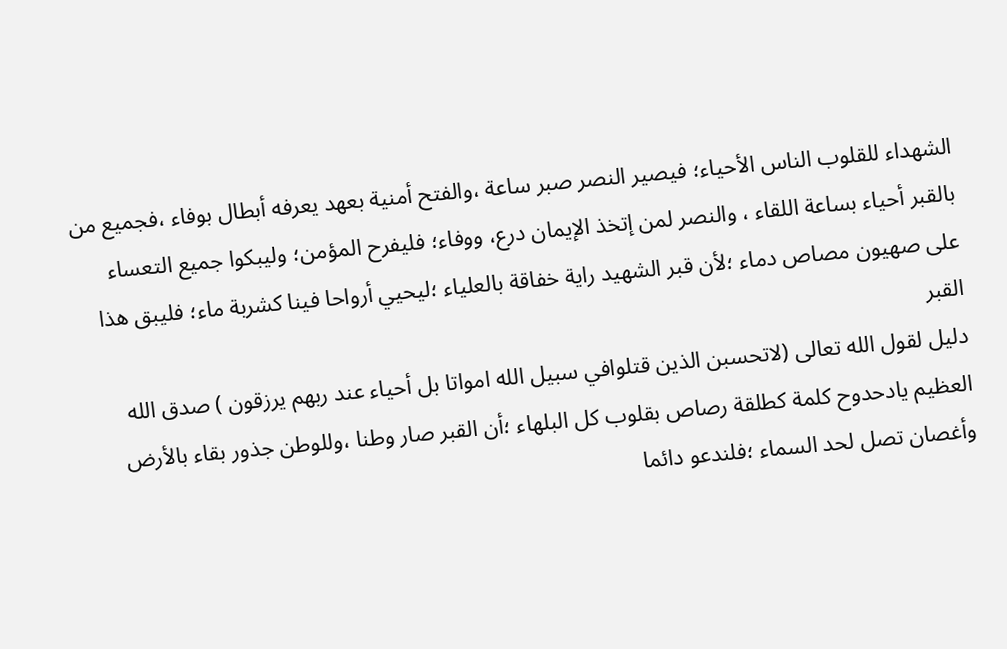الشهداء للقلوب الناس الأحياء؛ فيصير النصر صبر ساعة ،والفتح أمنية بعهد يعرفه أبطال بوفاء ،فجميع من بالقبر أحياء بساعة اللقاء ، والنصر لمن إتخذ الإيمان درع، ووفاء؛ فليفرح المؤمن؛ وليبكوا جميع التعساء على صهيون مصاص دماء ؛لأن قبر الشهيد راية خفاقة بالعلياء ؛ليحيي أرواحا فينا كشربة ماء؛ فليبق هذا القبر
دليل لقول الله تعالى (لاتحسبن الذين قتلوافي سبيل الله امواتا بل أحياء عند ربهم يرزقون ) صدق الله العظيم يادحدوح كلمة كطلقة رصاص بقلوب كل البلهاء ؛أن القبر صار وطنا ،وللوطن جذور بقاء بالأرض وأغصان تصل لحد السماء ؛فلندعو دائما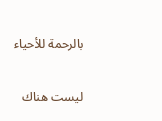بالرحمة للأحياء

ليست هناك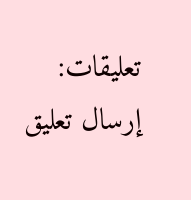تعليقات:
إرسال تعليق